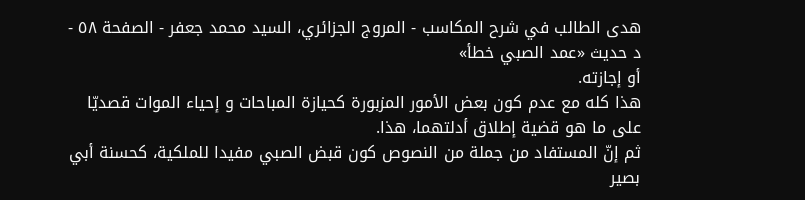هدى الطالب في شرح المكاسب - المروج الجزائري، السيد محمد جعفر - الصفحة ٥٨ - د حديث «عمد الصبي خطأ»
أو إجازته.
هذا كله مع عدم كون بعض الأمور المزبورة كحيازة المباحات و إحياء الموات قصديّا على ما هو قضية إطلاق أدلتهما، هذا.
ثم إنّ المستفاد من جملة من النصوص كون قبض الصبي مفيدا للملكية، كحسنة أبي بصير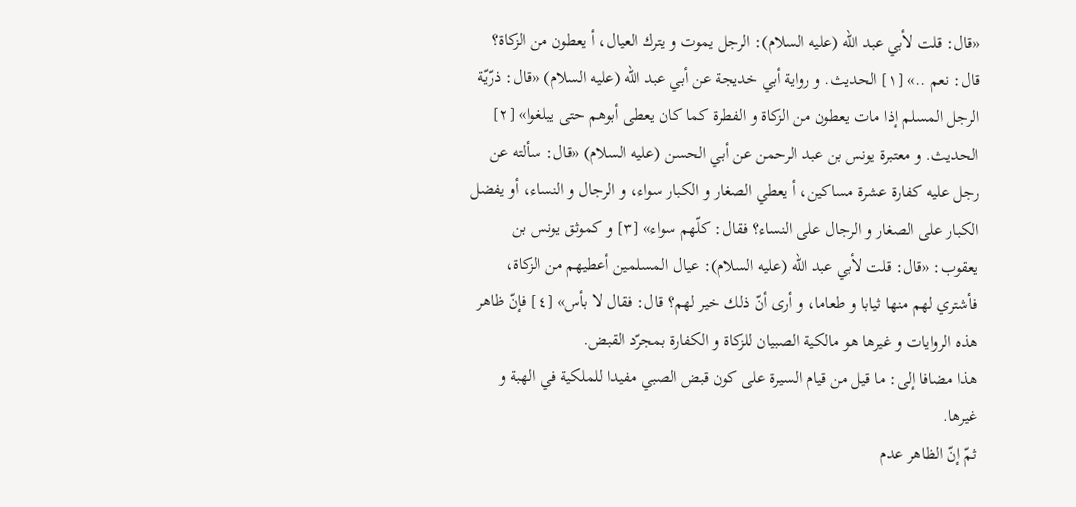«قال: قلت لأبي عبد اللّه (عليه السلام): الرجل يموت و يترك العيال، أ يعطون من الزكاة؟
قال: نعم ..» [١] الحديث. و رواية أبي خديجة عن أبي عبد اللّه (عليه السلام) «قال: ذرّيّة الرجل المسلم إذا مات يعطون من الزكاة و الفطرة كما كان يعطى أبوهم حتى يبلغوا» [٢] الحديث. و معتبرة يونس بن عبد الرحمن عن أبي الحسن (عليه السلام) «قال: سألته عن رجل عليه كفارة عشرة مساكين، أ يعطي الصغار و الكبار سواء، و الرجال و النساء، أو يفضل الكبار على الصغار و الرجال على النساء؟ فقال: كلّهم سواء» [٣] و كموثق يونس بن يعقوب: «قال: قلت لأبي عبد اللّه (عليه السلام): عيال المسلمين أعطيهم من الزكاة، فأشتري لهم منها ثيابا و طعاما، و أرى أنّ ذلك خير لهم؟ قال: فقال لا بأس» [٤] فإنّ ظاهر هذه الروايات و غيرها هو مالكية الصبيان للزكاة و الكفارة بمجرّد القبض.
هذا مضافا إلى: ما قيل من قيام السيرة على كون قبض الصبي مفيدا للملكية في الهبة و غيرها.
ثمّ إنّ الظاهر عدم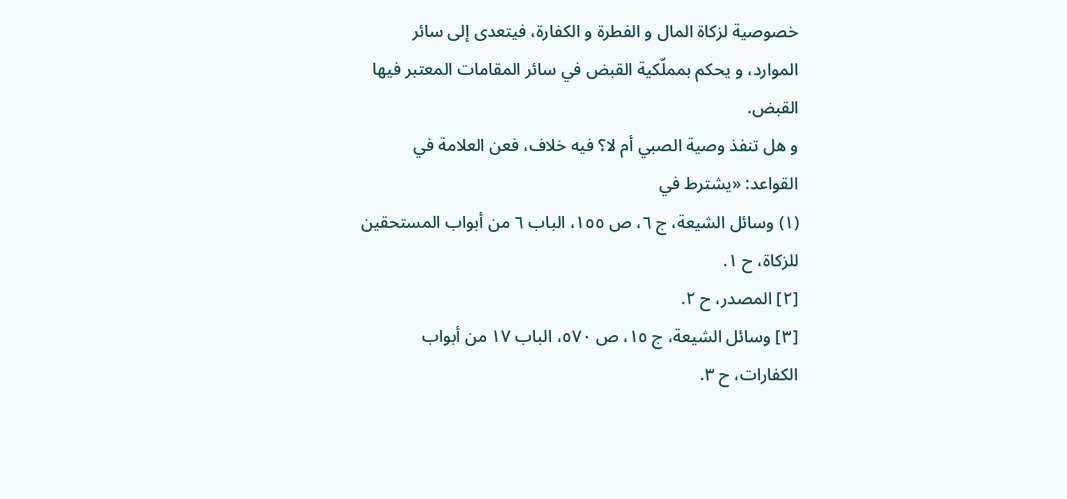خصوصية لزكاة المال و الفطرة و الكفارة، فيتعدى إلى سائر الموارد، و يحكم بمملّكية القبض في سائر المقامات المعتبر فيها القبض.
و هل تنفذ وصية الصبي أم لا؟ فيه خلاف، فعن العلامة في القواعد: «يشترط في
(١) وسائل الشيعة، ج ٦، ص ١٥٥، الباب ٦ من أبواب المستحقين للزكاة، ح ١.
[٢] المصدر، ح ٢.
[٣] وسائل الشيعة، ج ١٥، ص ٥٧٠، الباب ١٧ من أبواب الكفارات، ح ٣.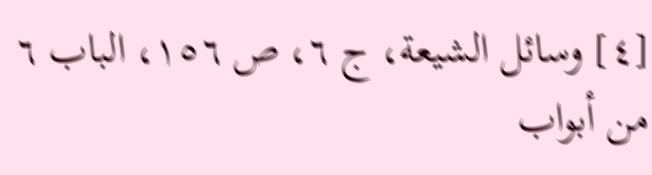[٤] وسائل الشيعة، ج ٦، ص ١٥٦، الباب ٦ من أبواب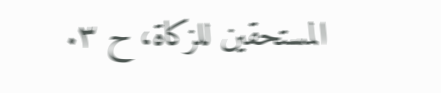المستحقين للزكاة، ح ٣.